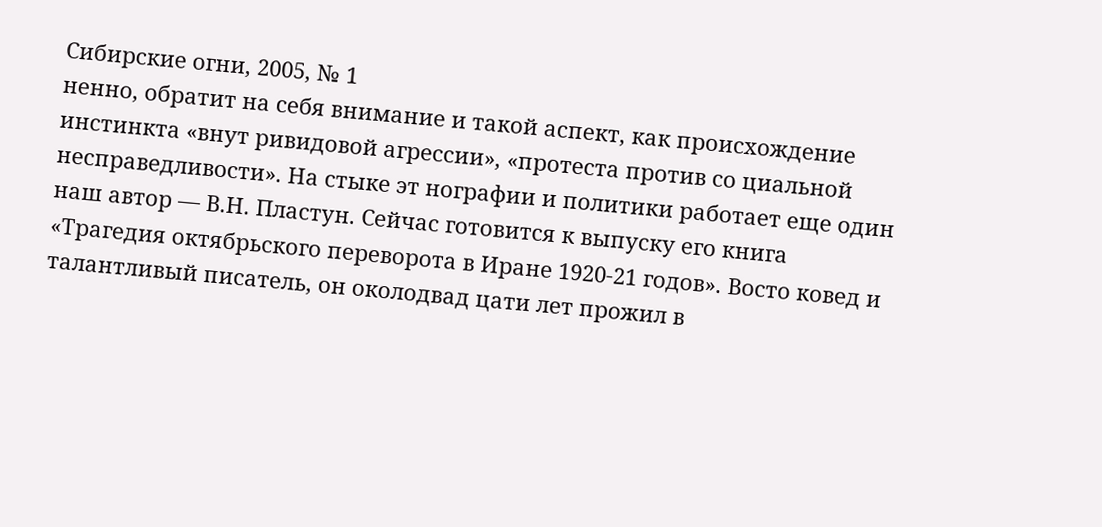Сибирские огни, 2005, № 1
ненно, обратит на себя внимание и такой аспект, как происхождение инстинкта «внут ривидовой агрессии», «протеста против со циальной несправедливости». На стыке эт нографии и политики работает еще один наш автор — В.Н. Пластун. Сейчас готовится к выпуску его книга «Трагедия октябрьского переворота в Иране 1920-21 годов». Восто ковед и талантливый писатель, он околодвад цати лет прожил в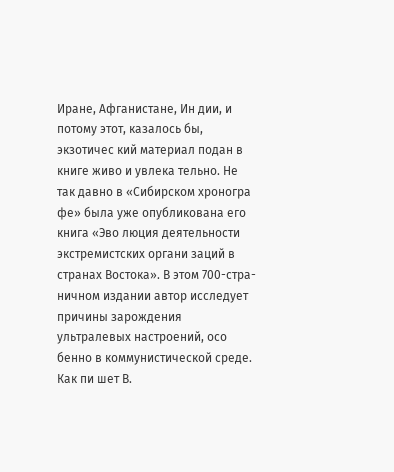Иране, Афганистане, Ин дии, и потому этот, казалось бы, экзотичес кий материал подан в книге живо и увлека тельно. Не так давно в «Сибирском хроногра фе» была уже опубликована его книга «Эво люция деятельности экстремистских органи заций в странах Востока». В этом 700-стра- ничном издании автор исследует причины зарождения ультралевых настроений, осо бенно в коммунистической среде. Как пи шет В.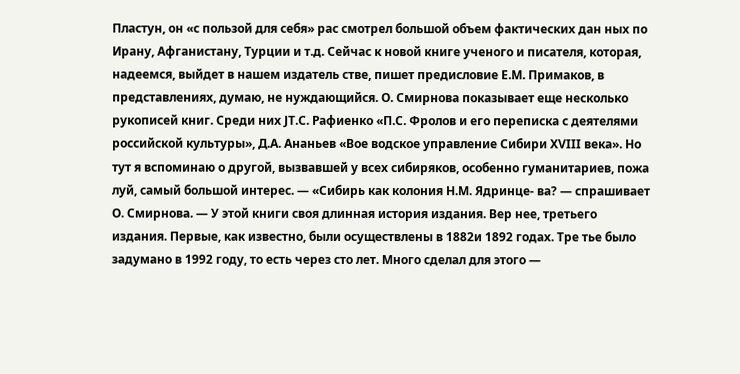Пластун, он «с пользой для себя» рас смотрел большой объем фактических дан ных по Ирану, Афганистану, Турции и т.д. Сейчас к новой книге ученого и писателя, которая, надеемся, выйдет в нашем издатель стве, пишет предисловие Е.М. Примаков, в представлениях, думаю, не нуждающийся. О. Смирнова показывает еще несколько рукописей книг. Среди них JT.C. Рафиенко «П.С. Фролов и его переписка с деятелями российской культуры», Д.А. Ананьев «Вое водское управление Сибири XVIII века». Но тут я вспоминаю о другой, вызвавшей у всех сибиряков, особенно гуманитариев, пожа луй, самый большой интерес. — «Сибирь как колония Н.М. Ядринце- ва? — спрашивает О. Смирнова. — У этой книги своя длинная история издания. Вер нее, третьего издания. Первые, как известно, были осуществлены в 1882и 1892 годах. Тре тье было задумано в 1992 году, то есть через сто лет. Много сделал для этого —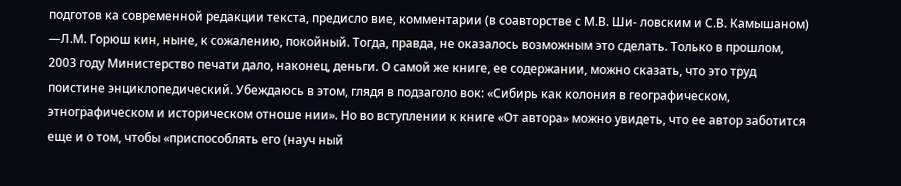подготов ка современной редакции текста, предисло вие, комментарии (в соавторстве с М.В. Ши- ловским и С.В. Камышаном) —Л.М. Горюш кин, ныне, к сожалению, покойный. Тогда, правда, не оказалось возможным это сделать. Только в прошлом, 2003 году Министерство печати дало, наконец, деньги. О самой же книге, ее содержании, можно сказать, что это труд поистине энциклопедический. Убеждаюсь в этом, глядя в подзаголо вок: «Сибирь как колония в географическом, этнографическом и историческом отноше нии». Но во вступлении к книге «От автора» можно увидеть, что ее автор заботится еще и о том, чтобы «приспособлять его (науч ный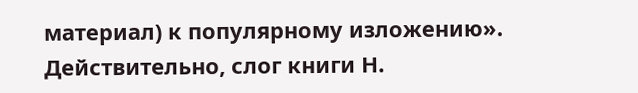материал) к популярному изложению». Действительно, слог книги Н.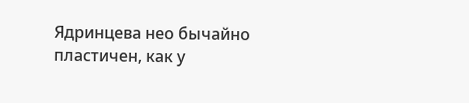Ядринцева нео бычайно пластичен, как у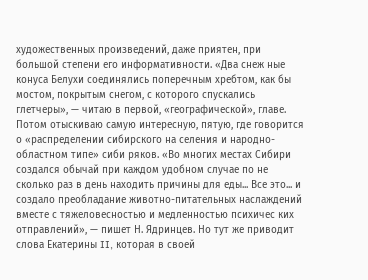художественных произведений, даже приятен, при большой степени его информативности. «Два снеж ные конуса Белухи соединялись поперечным хребтом, как бы мостом, покрытым снегом, с которого спускались глетчеры», — читаю в первой, «географической», главе. Потом отыскиваю самую интересную, пятую, где говорится о «распределении сибирского на селения и народно-областном типе» сиби ряков. «Во многих местах Сибири создался обычай при каждом удобном случае по не сколько раз в день находить причины для еды... Все это... и создало преобладание животно-питательных наслаждений вместе с тяжеловесностью и медленностью психичес ких отправлений», — пишет Н. Ядринцев. Но тут же приводит слова Екатерины II, которая в своей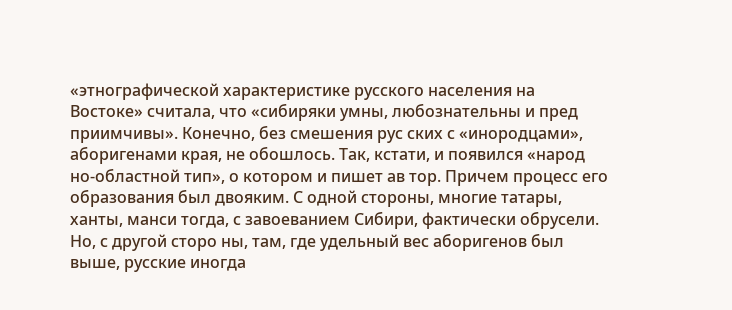«этнографической характеристике русского населения на Востоке» считала, что «сибиряки умны, любознательны и пред приимчивы». Конечно, без смешения рус ских с «инородцами», аборигенами края, не обошлось. Так, кстати, и появился «народ но-областной тип», о котором и пишет ав тор. Причем процесс его образования был двояким. С одной стороны, многие татары, ханты, манси тогда, с завоеванием Сибири, фактически обрусели. Но, с другой сторо ны, там, где удельный вес аборигенов был выше, русские иногда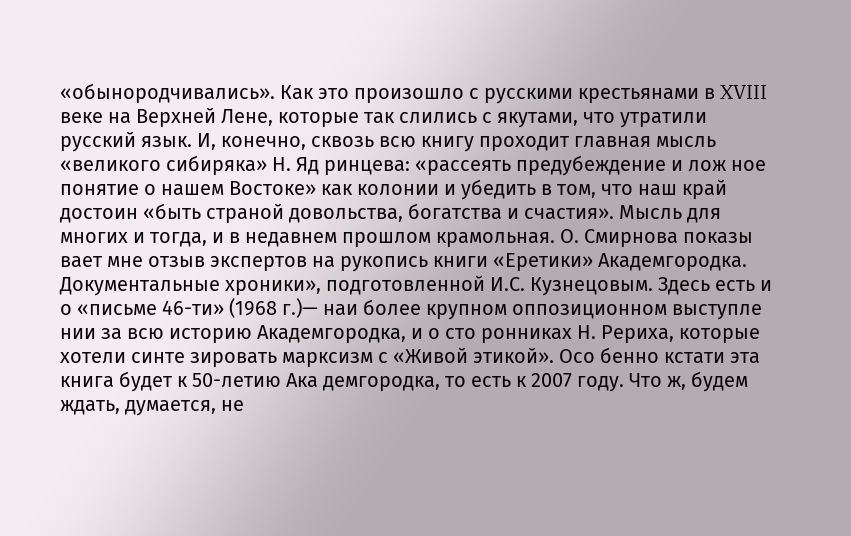«обынородчивались». Как это произошло с русскими крестьянами в XVIII веке на Верхней Лене, которые так слились с якутами, что утратили русский язык. И, конечно, сквозь всю книгу проходит главная мысль «великого сибиряка» Н. Яд ринцева: «рассеять предубеждение и лож ное понятие о нашем Востоке» как колонии и убедить в том, что наш край достоин «быть страной довольства, богатства и счастия». Мысль для многих и тогда, и в недавнем прошлом крамольная. О. Смирнова показы вает мне отзыв экспертов на рукопись книги «Еретики» Академгородка. Документальные хроники», подготовленной И.С. Кузнецовым. Здесь есть и о «письме 46-ти» (1968 г.)— наи более крупном оппозиционном выступле нии за всю историю Академгородка, и о сто ронниках Н. Рериха, которые хотели синте зировать марксизм с «Живой этикой». Осо бенно кстати эта книга будет к 50-летию Ака демгородка, то есть к 2007 году. Что ж, будем ждать, думается, не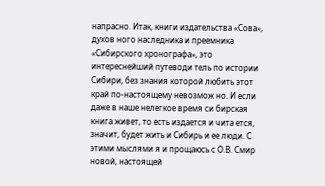напрасно. Итак, книги издательства «Сова», духов ного наследника и преемника «Сибирского хронографа», это интереснейший путеводи тель по истории Сибири, без знания которой любить этот край по-настоящему невозмож но. И если даже в наше нелегкое время си бирская книга живет, то есть издается и чита ется, значит, будет жить и Сибирь и ее люди. С этими мыслями я и прощаюсь с О.В. Смир новой, настоящей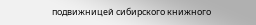подвижницей сибирского книжного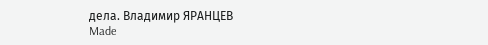дела. Владимир ЯРАНЦЕВ
Made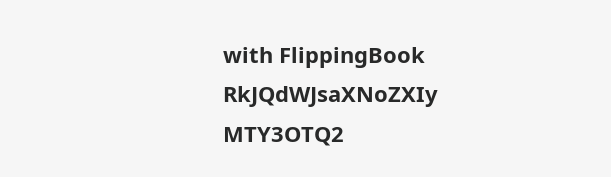with FlippingBook
RkJQdWJsaXNoZXIy MTY3OTQ2